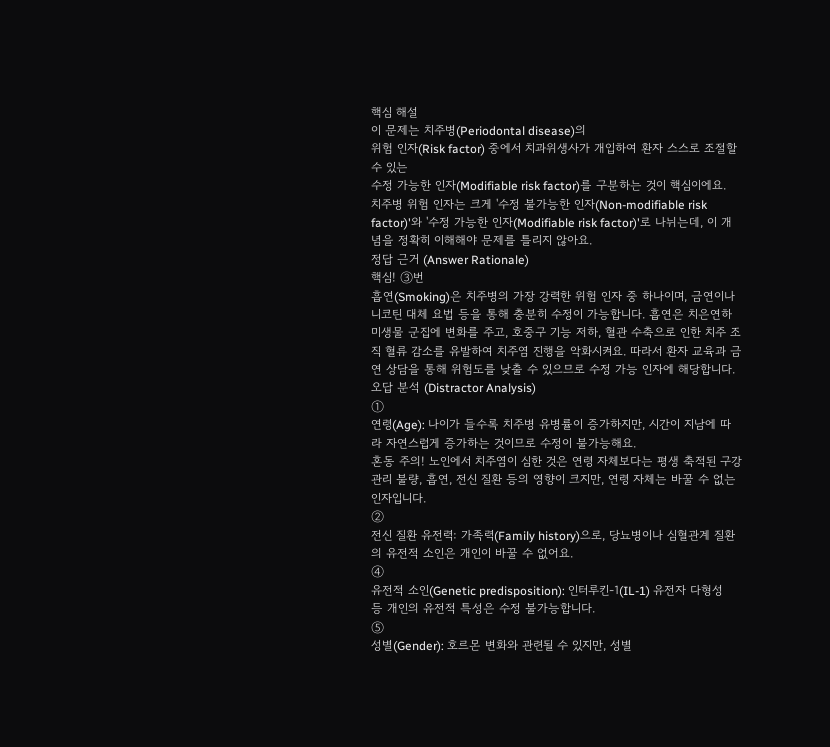핵심 해설
이 문제는 치주병(Periodontal disease)의
위험 인자(Risk factor) 중에서 치과위생사가 개입하여 환자 스스로 조절할 수 있는
수정 가능한 인자(Modifiable risk factor)를 구분하는 것이 핵심이에요.
치주병 위험 인자는 크게 '수정 불가능한 인자(Non-modifiable risk factor)'와 '수정 가능한 인자(Modifiable risk factor)'로 나뉘는데, 이 개념을 정확히 이해해야 문제를 틀리지 않아요.
정답 근거 (Answer Rationale)
핵심! ③번
흡연(Smoking)은 치주병의 가장 강력한 위험 인자 중 하나이며, 금연이나 니코틴 대체 요법 등을 통해 충분히 수정이 가능합니다. 흡연은 치은연하 미생물 군집에 변화를 주고, 호중구 기능 저하, 혈관 수축으로 인한 치주 조직 혈류 감소를 유발하여 치주염 진행을 악화시켜요. 따라서 환자 교육과 금연 상담을 통해 위험도를 낮출 수 있으므로 수정 가능 인자에 해당합니다.
오답 분석 (Distractor Analysis)
①
연령(Age): 나이가 들수록 치주병 유병률이 증가하지만, 시간이 지남에 따라 자연스럽게 증가하는 것이므로 수정이 불가능해요.
혼동 주의! 노인에서 치주염이 심한 것은 연령 자체보다는 평생 축적된 구강 관리 불량, 흡연, 전신 질환 등의 영향이 크지만, 연령 자체는 바꿀 수 없는 인자입니다.
②
전신 질환 유전력: 가족력(Family history)으로, 당뇨병이나 심혈관계 질환의 유전적 소인은 개인이 바꿀 수 없어요.
④
유전적 소인(Genetic predisposition): 인터루킨-1(IL-1) 유전자 다형성 등 개인의 유전적 특성은 수정 불가능합니다.
⑤
성별(Gender): 호르몬 변화와 관련될 수 있지만, 성별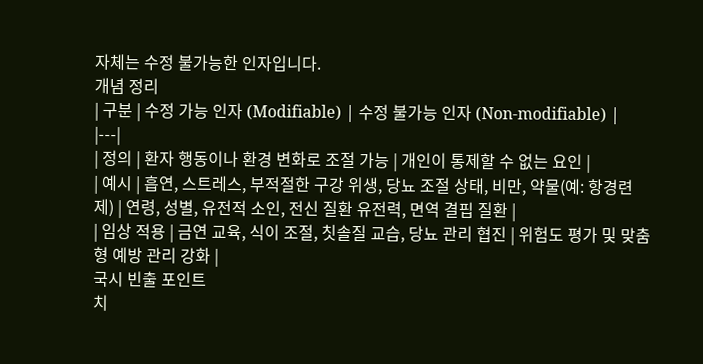자체는 수정 불가능한 인자입니다.
개념 정리
| 구분 | 수정 가능 인자 (Modifiable) | 수정 불가능 인자 (Non-modifiable) |
|---|
| 정의 | 환자 행동이나 환경 변화로 조절 가능 | 개인이 통제할 수 없는 요인 |
| 예시 | 흡연, 스트레스, 부적절한 구강 위생, 당뇨 조절 상태, 비만, 약물(예: 항경련제) | 연령, 성별, 유전적 소인, 전신 질환 유전력, 면역 결핍 질환 |
| 임상 적용 | 금연 교육, 식이 조절, 칫솔질 교습, 당뇨 관리 협진 | 위험도 평가 및 맞춤형 예방 관리 강화 |
국시 빈출 포인트
치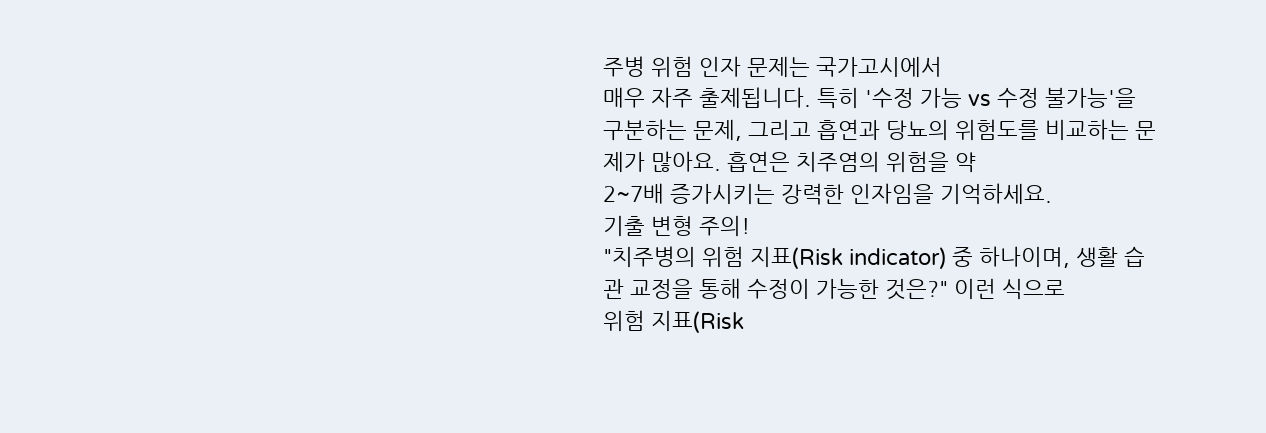주병 위험 인자 문제는 국가고시에서
매우 자주 출제됩니다. 특히 '수정 가능 vs 수정 불가능'을 구분하는 문제, 그리고 흡연과 당뇨의 위험도를 비교하는 문제가 많아요. 흡연은 치주염의 위험을 약
2~7배 증가시키는 강력한 인자임을 기억하세요.
기출 변형 주의!
"치주병의 위험 지표(Risk indicator) 중 하나이며, 생활 습관 교정을 통해 수정이 가능한 것은?" 이런 식으로
위험 지표(Risk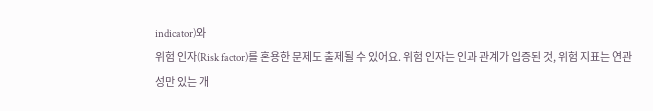indicator)와
위험 인자(Risk factor)를 혼용한 문제도 출제될 수 있어요. 위험 인자는 인과 관계가 입증된 것, 위험 지표는 연관성만 있는 개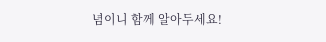념이니 함께 알아두세요!